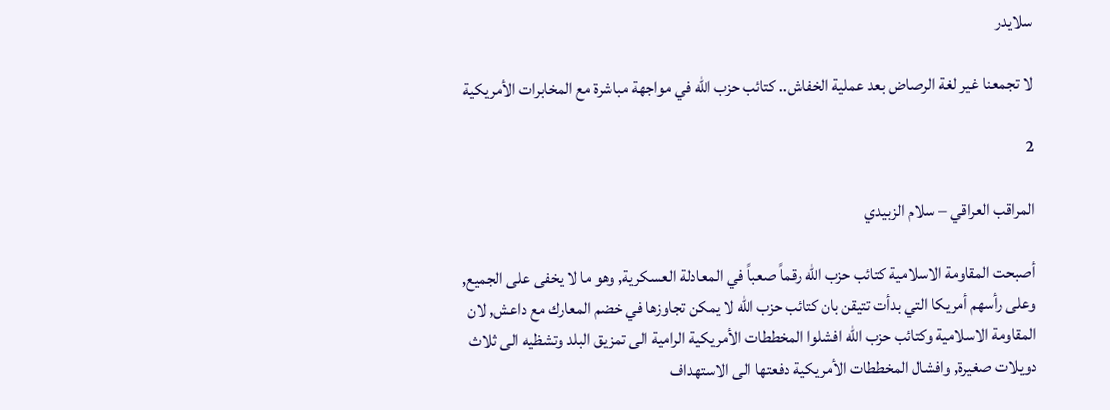سلايدر

لا تجمعنا غير لغة الرصاض بعد عملية الخفاش.. كتائب حزب الله في مواجهة مباشرة مع المخابرات الأمريكية

2

المراقب العراقي – سلام الزبيدي

أصبحت المقاومة الاسلامية كتائب حزب الله رقماً صعباً في المعادلة العسكرية, وهو ما لا يخفى على الجميع, وعلى رأسهم أمريكا التي بدأت تتيقن بان كتائب حزب الله لا يمكن تجاوزها في خضم المعارك مع داعش, لان المقاومة الاسلامية وكتائب حزب الله افشلوا المخططات الأمريكية الرامية الى تمزيق البلد وتشظيه الى ثلاث دويلات صغيرة, وافشال المخططات الأمريكية دفعتها الى الاستهداف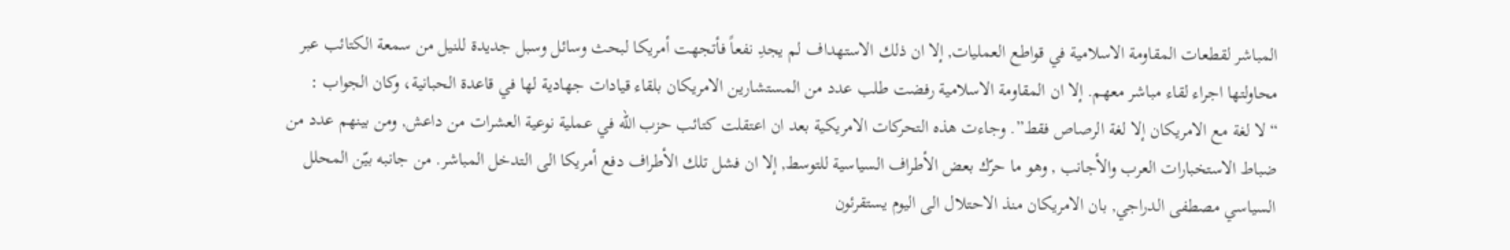المباشر لقطعات المقاومة الاسلامية في قواطع العمليات, إلا ان ذلك الاستهداف لم يجدِ نفعاً فأتجهت أمريكا لبحث وسائل وسبل جديدة للنيل من سمعة الكتائب عبر محاولتها اجراء لقاء مباشر معهم. إلا ان المقاومة الاسلامية رفضت طلب عدد من المستشارين الامريكان بلقاء قيادات جهادية لها في قاعدة الحبانية، وكان الجواب : “لا لغة مع الامريكان إلا لغة الرصاص فقط”. وجاءت هذه التحركات الامريكية بعد ان اعتقلت كتائب حزب الله في عملية نوعية العشرات من داعش, ومن بينهم عدد من ضباط الاستخبارات العرب والأجانب , وهو ما حرّك بعض الأطراف السياسية للتوسط, إلا ان فشل تلك الأطراف دفع أمريكا الى التدخل المباشر. من جانبه بيّن المحلل السياسي مصطفى الدراجي, بان الامريكان منذ الاحتلال الى اليوم يستقرئون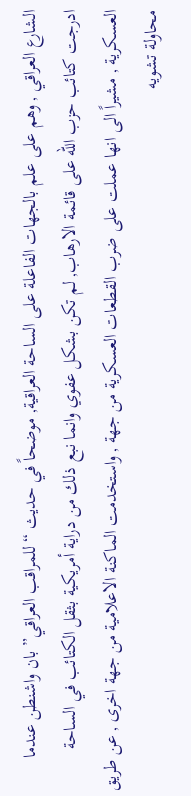الشارع العراقي , وهم على علم بالجهات الفاعلة على الساحة العراقية, موضحاً في حديث “للمراقب العراقي” بان واشنطن عندما ادرجت كتائب حزب الله على قائمة الارهاب, لم تكن بشكل عفوي وانما نبع ذلك من دراية أمريكية بثقل الكتائب في الساحة العسكرية , مشيراً الى انها عملت على ضرب القطعات العسكرية من جهة , واستخدمت الماكنة الاعلامية من جهة اخرى , عن طريق محاولة تشويه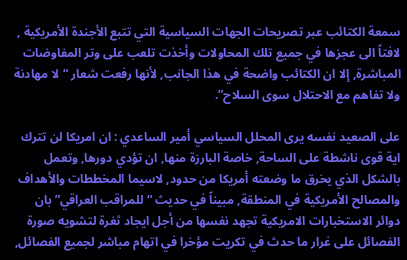سمعة الكتائب عبر تصريحات الجهات السياسية التي تتبع الأجندة الأمريكية , لافتاً الى عجزها في جميع تلك المحاولات وأخذت تلعب على وتر المفاوضات المباشرة, إلا ان الكتائب واضحة في هذا الجانب, لأنها رفعت شعار “لا مهادنة ولا تفاهم مع الاحتلال سوى السلاح”.

على الصعيد نفسه يرى المحلل السياسي أمير الساعدي : ان امريكا لن تترك اية قوى ناشطة على الساحة, خاصة البارزة منها, ان تؤدي دورها, وتعمل بالشكل الذي يخرق ما وضعته أمريكا من حدود, لاسيما المخططات والأهداف والمصالح الأمريكية في المنطقة, مبيناً في حديث “للمراقب العراقي” بان دوائر الاستخبارات الامريكية تجهد نفسها من أجل ايجاد ثغرة لتشويه صورة الفصائل على غرار ما حدث في تكريت مؤخرا في اتهام مباشر لجميع الفصائل,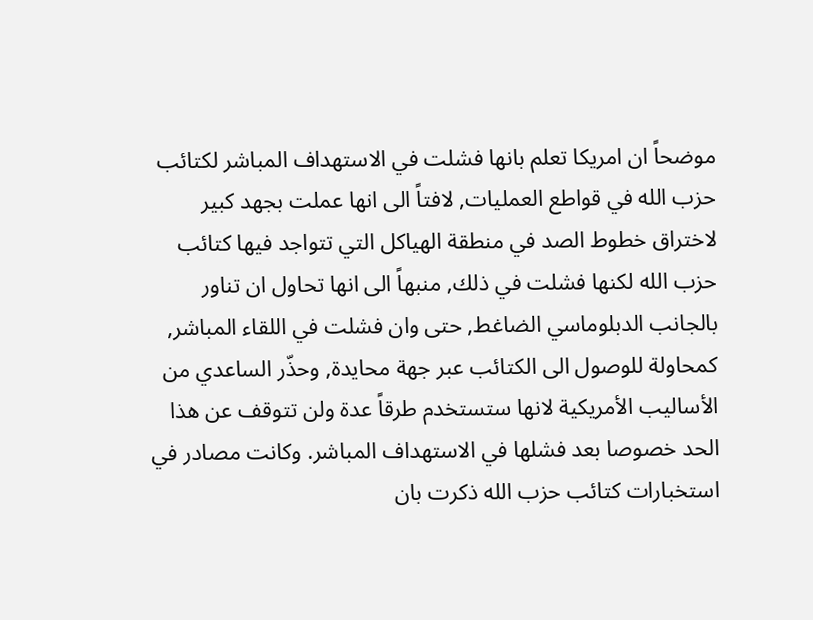موضحاً ان امريكا تعلم بانها فشلت في الاستهداف المباشر لكتائب حزب الله في قواطع العمليات, لافتاً الى انها عملت بجهد كبير لاختراق خطوط الصد في منطقة الهياكل التي تتواجد فيها كتائب حزب الله لكنها فشلت في ذلك, منبهاً الى انها تحاول ان تناور بالجانب الدبلوماسي الضاغط, حتى وان فشلت في اللقاء المباشر, كمحاولة للوصول الى الكتائب عبر جهة محايدة, وحذّر الساعدي من الأساليب الأمريكية لانها ستستخدم طرقاً عدة ولن تتوقف عن هذا الحد خصوصا بعد فشلها في الاستهداف المباشر. وكانت مصادر في استخبارات كتائب حزب الله ذكرت بان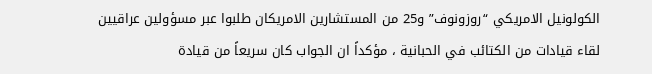الكولونيل الامريكي “روزونوف” و25 من المستشارين الامريكان طلبوا عبر مسؤولين عراقيين لقاء قيادات من الكتائب في الحبانية ، مؤكداً ان الجواب كان سريعاً من قيادة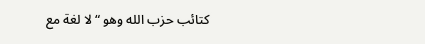كتائب حزب الله وهو “لا لغة مع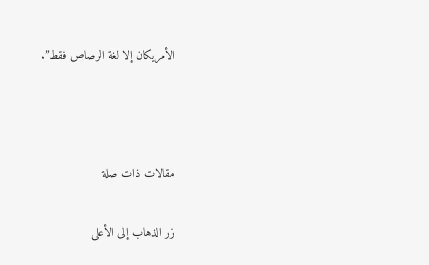الأمريكان إلا لغة الرصاص فقط”.



مقالات ذات صلة

زر الذهاب إلى الأعلى